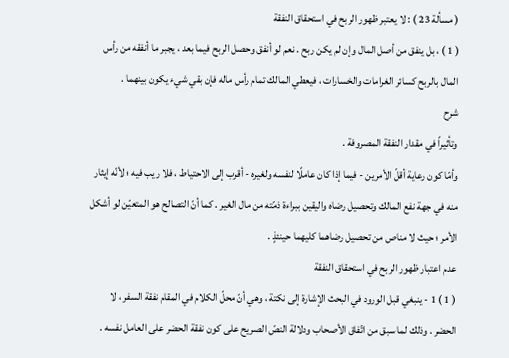( مسألة 23 ) : لا يعتبر ظهور الربح في استحقاق النفقة
( 1 ) ، بل ينفق من أصل المال وإن لم يكن ربح . نعم لو أنفق وحصل الربح فيما بعد ، يجبر ما أنفقه من رأس المال بالربح كسائر الغرامات والخسارات ، فيعطي المالك تمام رأس ماله فإن بقي شيء يكون بينهما .
شرح
وتأثيراً في مقدار النفقة المصروفة .
وأمّا كون رعاية أقلّ الأمرين - فيما إذا كان عاملًا لنفسه ولغيره - أقرب إلى الاحتياط ، فلا ريب فيه ؛ لأنّه إيثار منه في جهة نفع المالك وتحصيل رضاه واليقين ببراءة ذمّته من مال الغير . كما أنّ التصالح هو المتعيّن لو أشكل الأمر ؛ حيث لا مناص من تحصيل رضاهما كليهما حينئذٍ .
عدم اعتبار ظهور الربح في استحقاق النفقة
( 1 ) 1 - ينبغي قبل الورود في البحث الإشارة إلى نكتة ، وهي أنّ محلّ الكلام في المقام نفقة السفر ، لا الحضر . وذلك لما سبق من اتّفاق الأصحاب ودلالة النصّ الصريح على كون نفقة الحضر على العامل نفسه .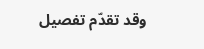وقد تقدّم تفصيل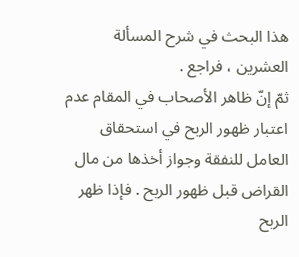هذا البحث في شرح المسألة العشرين ، فراجع .
ثمّ إنّ ظاهر الأصحاب في المقام عدم اعتبار ظهور الربح في استحقاق العامل للنفقة وجواز أخذها من مال القراض قبل ظهور الربح . فإذا ظهر الربح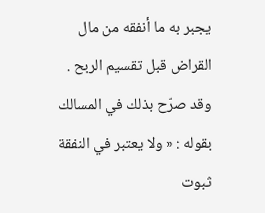يجبر به ما أنفقه من مال القراض قبل تقسيم الربح .
وقد صرّح بذلك في المسالك بقوله : « ولا يعتبر في النفقة ثبوت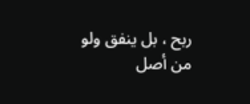ربح ، بل ينفق ولو من أصل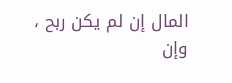المال إن لم يكن ربح ، وإن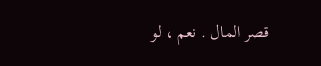قصر المال . نعم ، لو